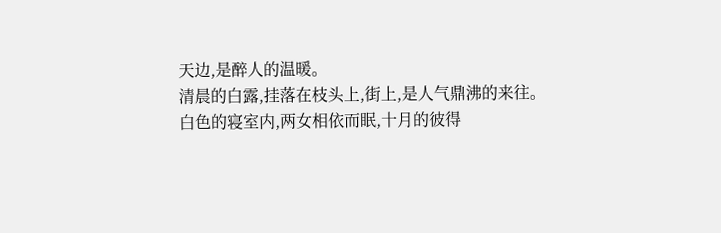天边,是醉人的温暖。
清晨的白露,挂落在枝头上,街上,是人气鼎沸的来往。
白色的寝室内,两女相依而眠,十月的彼得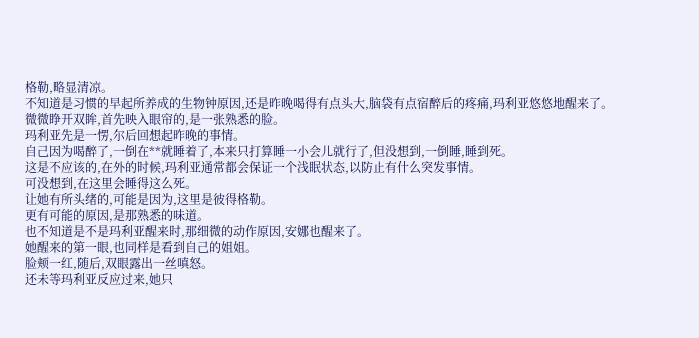格勒,略显清凉。
不知道是习惯的早起所养成的生物钟原因,还是昨晚喝得有点头大,脑袋有点宿醉后的疼痛,玛利亚悠悠地醒来了。
微微睁开双眸,首先映入眼帘的,是一张熟悉的脸。
玛利亚先是一愣,尔后回想起昨晚的事情。
自己因为喝醉了,一倒在**就睡着了,本来只打算睡一小会儿就行了,但没想到,一倒睡,睡到死。
这是不应该的,在外的时候,玛利亚通常都会保证一个浅眠状态,以防止有什么突发事情。
可没想到,在这里会睡得这么死。
让她有所头绪的,可能是因为,这里是彼得格勒。
更有可能的原因,是那熟悉的味道。
也不知道是不是玛利亚醒来时,那细微的动作原因,安娜也醒来了。
她醒来的第一眼,也同样是看到自己的姐姐。
脸颊一红,随后,双眼露出一丝嗔怒。
还未等玛利亚反应过来,她只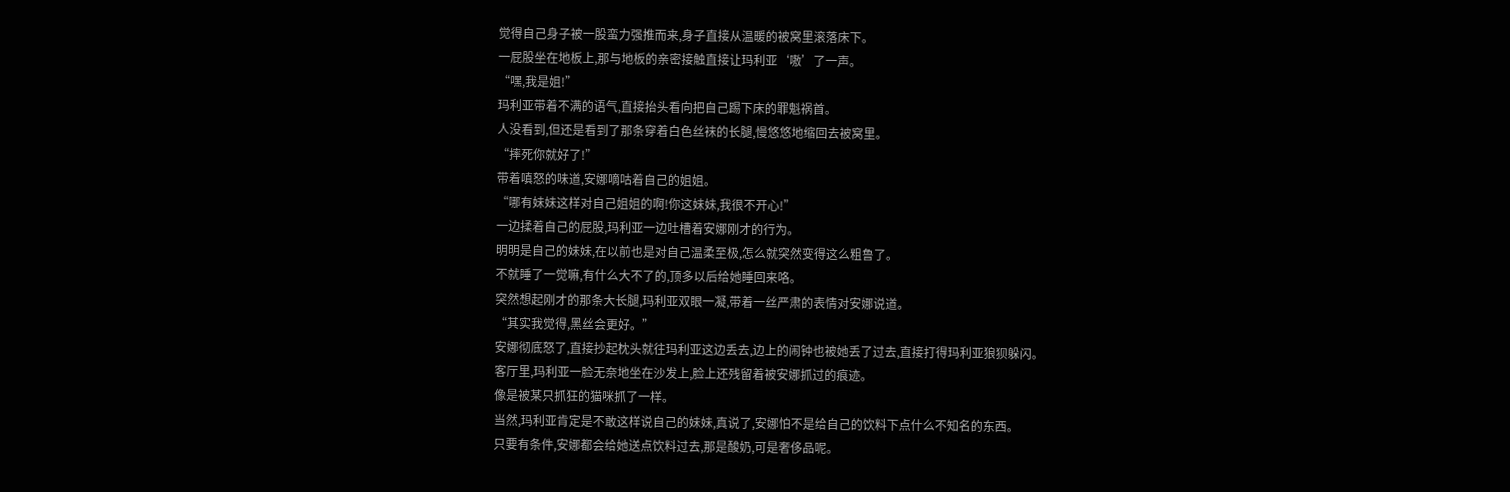觉得自己身子被一股蛮力强推而来,身子直接从温暖的被窝里滚落床下。
一屁股坐在地板上,那与地板的亲密接触直接让玛利亚‘嗷’了一声。
“嘿,我是姐!”
玛利亚带着不满的语气,直接抬头看向把自己踢下床的罪魁祸首。
人没看到,但还是看到了那条穿着白色丝袜的长腿,慢悠悠地缩回去被窝里。
“摔死你就好了!”
带着嗔怒的味道,安娜嘀咕着自己的姐姐。
“哪有妹妹这样对自己姐姐的啊!你这妹妹,我很不开心!”
一边揉着自己的屁股,玛利亚一边吐槽着安娜刚才的行为。
明明是自己的妹妹,在以前也是对自己温柔至极,怎么就突然变得这么粗鲁了。
不就睡了一觉嘛,有什么大不了的,顶多以后给她睡回来咯。
突然想起刚才的那条大长腿,玛利亚双眼一凝,带着一丝严肃的表情对安娜说道。
“其实我觉得,黑丝会更好。”
安娜彻底怒了,直接抄起枕头就往玛利亚这边丢去,边上的闹钟也被她丢了过去,直接打得玛利亚狼狈躲闪。
客厅里,玛利亚一脸无奈地坐在沙发上,脸上还残留着被安娜抓过的痕迹。
像是被某只抓狂的猫咪抓了一样。
当然,玛利亚肯定是不敢这样说自己的妹妹,真说了,安娜怕不是给自己的饮料下点什么不知名的东西。
只要有条件,安娜都会给她送点饮料过去,那是酸奶,可是奢侈品呢。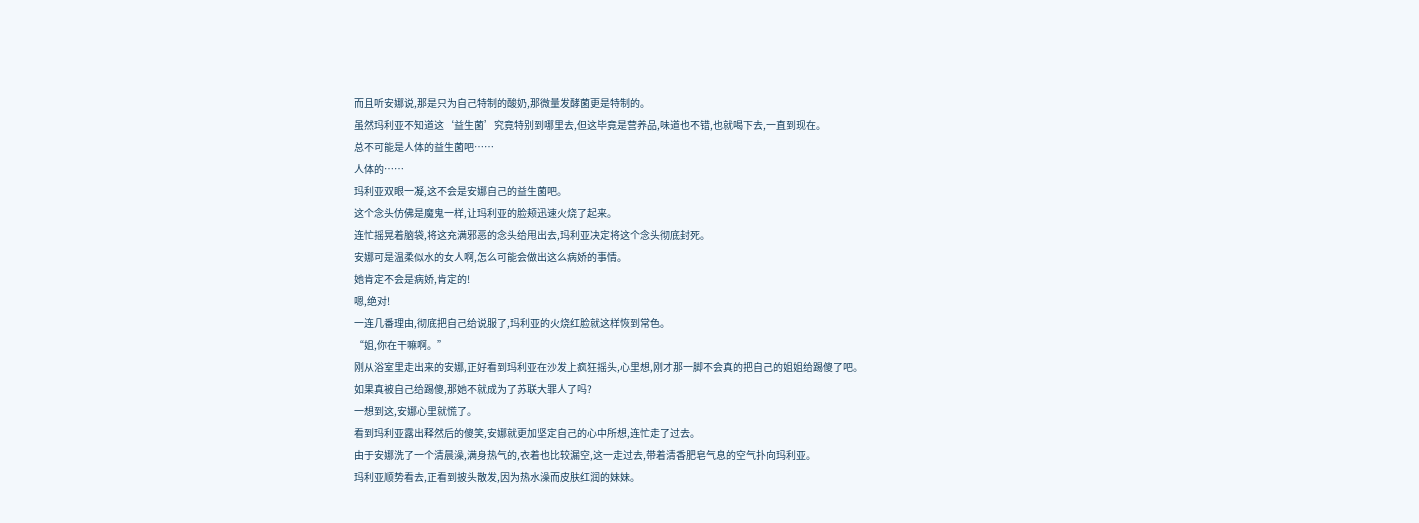而且听安娜说,那是只为自己特制的酸奶,那微量发酵菌更是特制的。
虽然玛利亚不知道这‘益生菌’究竟特别到哪里去,但这毕竟是营养品,味道也不错,也就喝下去,一直到现在。
总不可能是人体的益生菌吧……
人体的……
玛利亚双眼一凝,这不会是安娜自己的益生菌吧。
这个念头仿佛是魔鬼一样,让玛利亚的脸颊迅速火烧了起来。
连忙摇晃着脑袋,将这充满邪恶的念头给甩出去,玛利亚决定将这个念头彻底封死。
安娜可是温柔似水的女人啊,怎么可能会做出这么病娇的事情。
她肯定不会是病娇,肯定的!
嗯,绝对!
一连几番理由,彻底把自己给说服了,玛利亚的火烧红脸就这样恢到常色。
“姐,你在干嘛啊。”
刚从浴室里走出来的安娜,正好看到玛利亚在沙发上疯狂摇头,心里想,刚才那一脚不会真的把自己的姐姐给踢傻了吧。
如果真被自己给踢傻,那她不就成为了苏联大罪人了吗?
一想到这,安娜心里就慌了。
看到玛利亚露出释然后的傻笑,安娜就更加坚定自己的心中所想,连忙走了过去。
由于安娜洗了一个清晨澡,满身热气的,衣着也比较漏空,这一走过去,带着清香肥皂气息的空气扑向玛利亚。
玛利亚顺势看去,正看到披头散发,因为热水澡而皮肤红润的妹妹。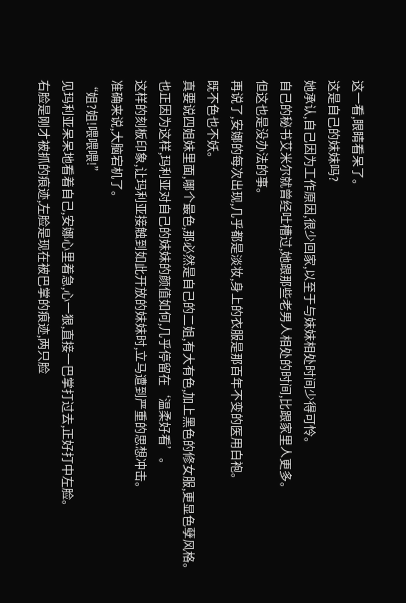这一看,眼睛看呆了。
这是自己的妹妹吗?
她承认,自己因为工作原因,很少回家,以至于与妹妹相处时间少得可怜。
自己的秘书艾米尔就曾经吐槽过,她跟那些老男人相处的时间,比跟家里人更多。
但这也是没办法的事。
再说了,安娜的每次出现,几乎都是淡妆,身上的衣服是那百年不变的医用白袍。
既不色也不妖。
真要说四姐妹里面,哪个最色,那必然是自己的二姐,有大有色,加上黑色的修女服,更显色孽风格。
也正因为这样,玛利亚对自己的妹妹的颜值如何,几乎停留在‘温柔好看’。
这样的刻板印象,让玛利亚接触到如此开放的妹妹时,立马遭到严重的思想冲击。
准确来说,大脑宕机了。
“姐?姐!喂喂喂!”
见玛利亚呆呆地看着自己,安娜心里着急,心一狠,直接一巴掌打过去,正好打中左脸。
右脸是刚才被抓的痕迹,左脸是现在被巴掌的痕迹,两只脸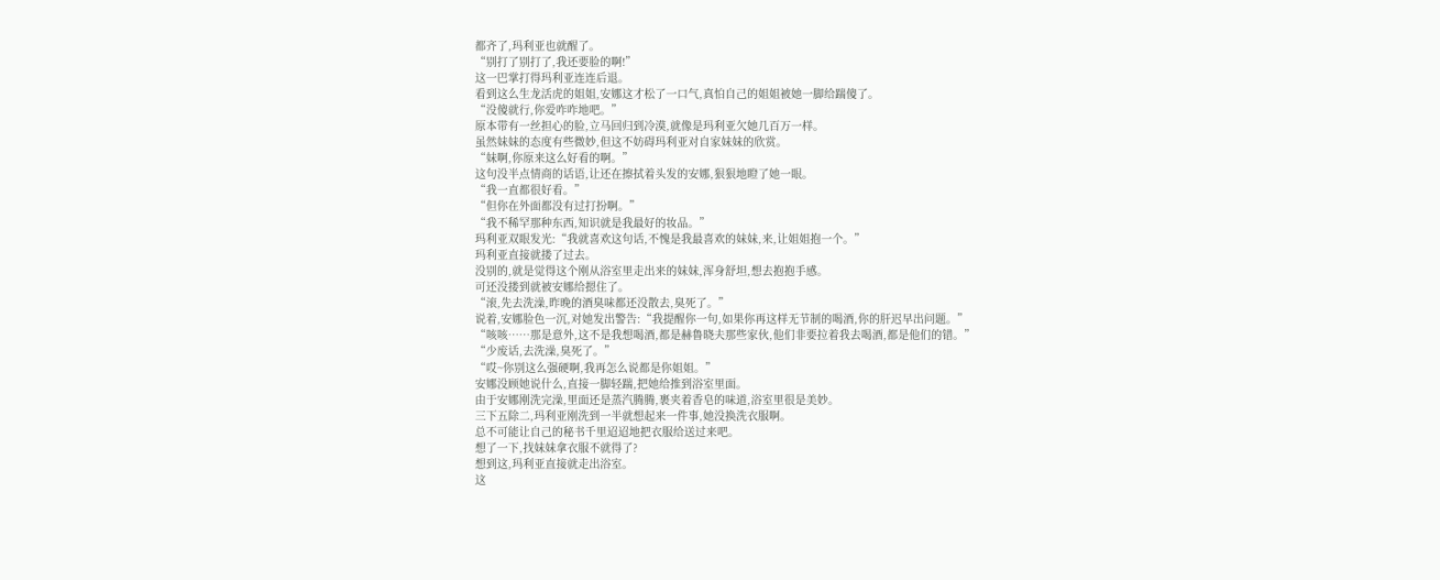都齐了,玛利亚也就醒了。
“别打了别打了,我还要脸的啊!”
这一巴掌打得玛利亚连连后退。
看到这么生龙活虎的姐姐,安娜这才松了一口气,真怕自己的姐姐被她一脚给踹傻了。
“没傻就行,你爱咋咋地吧。”
原本带有一丝担心的脸,立马回归到冷漠,就像是玛利亚欠她几百万一样。
虽然妹妹的态度有些微妙,但这不妨碍玛利亚对自家妹妹的欣赏。
“妹啊,你原来这么好看的啊。”
这句没半点情商的话语,让还在擦拭着头发的安娜,狠狠地瞪了她一眼。
“我一直都很好看。”
“但你在外面都没有过打扮啊。”
“我不稀罕那种东西,知识就是我最好的妆品。”
玛利亚双眼发光:“我就喜欢这句话,不愧是我最喜欢的妹妹,来,让姐姐抱一个。”
玛利亚直接就搂了过去。
没别的,就是觉得这个刚从浴室里走出来的妹妹,浑身舒坦,想去抱抱手感。
可还没搂到就被安娜给摁住了。
“滚,先去洗澡,昨晚的酒臭味都还没散去,臭死了。”
说着,安娜脸色一沉,对她发出警告:“我提醒你一句,如果你再这样无节制的喝酒,你的肝迟早出问题。”
“咳咳……那是意外,这不是我想喝酒,都是赫鲁晓夫那些家伙,他们非要拉着我去喝酒,都是他们的错。”
“少废话,去洗澡,臭死了。”
“哎~你别这么强硬啊,我再怎么说都是你姐姐。”
安娜没顾她说什么,直接一脚轻踹,把她给推到浴室里面。
由于安娜刚洗完澡,里面还是蒸汽腾腾,裹夹着香皂的味道,浴室里很是美妙。
三下五除二,玛利亚刚洗到一半就想起来一件事,她没换洗衣服啊。
总不可能让自己的秘书千里迢迢地把衣服给送过来吧。
想了一下,找妹妹拿衣服不就得了?
想到这,玛利亚直接就走出浴室。
这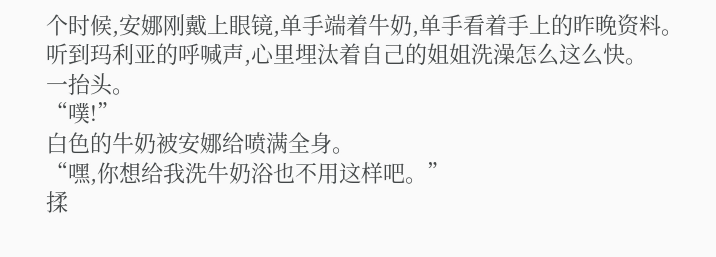个时候,安娜刚戴上眼镜,单手端着牛奶,单手看着手上的昨晚资料。
听到玛利亚的呼喊声,心里埋汰着自己的姐姐洗澡怎么这么快。
一抬头。
“噗!”
白色的牛奶被安娜给喷满全身。
“嘿,你想给我洗牛奶浴也不用这样吧。”
揉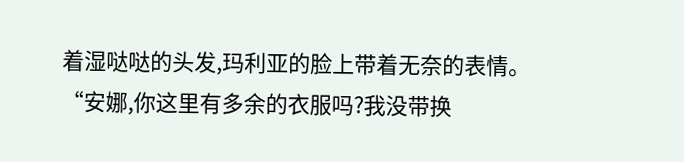着湿哒哒的头发,玛利亚的脸上带着无奈的表情。
“安娜,你这里有多余的衣服吗?我没带换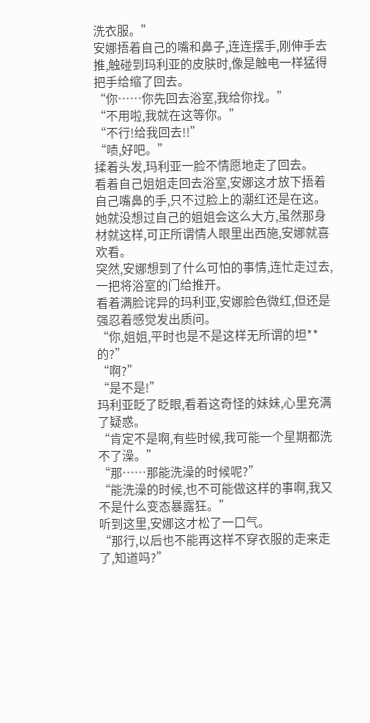洗衣服。”
安娜捂着自己的嘴和鼻子,连连摆手,刚伸手去推,触碰到玛利亚的皮肤时,像是触电一样猛得把手给缩了回去。
“你……你先回去浴室,我给你找。”
“不用啦,我就在这等你。”
“不行!给我回去!!”
“啧,好吧。”
揉着头发,玛利亚一脸不情愿地走了回去。
看着自己姐姐走回去浴室,安娜这才放下捂着自己嘴鼻的手,只不过脸上的潮红还是在这。
她就没想过自己的姐姐会这么大方,虽然那身材就这样,可正所谓情人眼里出西施,安娜就喜欢看。
突然,安娜想到了什么可怕的事情,连忙走过去,一把将浴室的门给推开。
看着满脸诧异的玛利亚,安娜脸色微红,但还是强忍着感觉发出质问。
“你,姐姐,平时也是不是这样无所谓的坦**的?”
“啊?”
“是不是!”
玛利亚眨了眨眼,看着这奇怪的妹妹,心里充满了疑惑。
“肯定不是啊,有些时候,我可能一个星期都洗不了澡。”
“那……那能洗澡的时候呢?”
“能洗澡的时候,也不可能做这样的事啊,我又不是什么变态暴露狂。”
听到这里,安娜这才松了一口气。
“那行,以后也不能再这样不穿衣服的走来走了,知道吗?”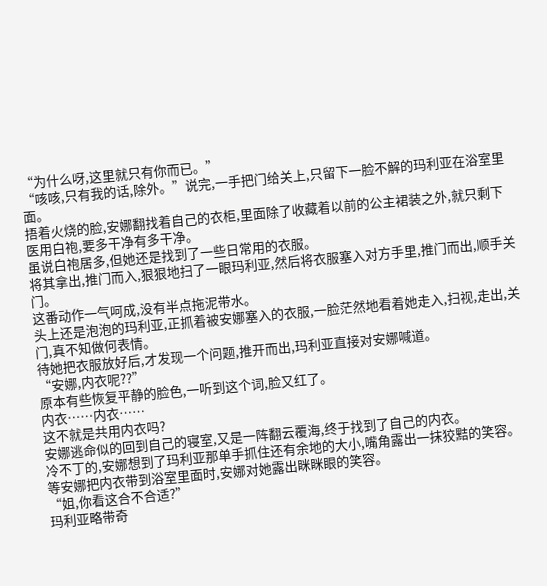“为什么呀,这里就只有你而已。”
“咳咳,只有我的话,除外。”说完,一手把门给关上,只留下一脸不解的玛利亚在浴室里面。
捂着火烧的脸,安娜翻找着自己的衣柜,里面除了收藏着以前的公主裙装之外,就只剩下医用白袍,要多干净有多干净。
虽说白袍居多,但她还是找到了一些日常用的衣服。
将其拿出,推门而入,狠狠地扫了一眼玛利亚,然后将衣服塞入对方手里,推门而出,顺手关门。
这番动作一气呵成,没有半点拖泥带水。
头上还是泡泡的玛利亚,正抓着被安娜塞入的衣服,一脸茫然地看着她走入,扫视,走出,关门,真不知做何表情。
待她把衣服放好后,才发现一个问题,推开而出,玛利亚直接对安娜喊道。
“安娜,内衣呢??”
原本有些恢复平静的脸色,一听到这个词,脸又红了。
内衣……内衣……
这不就是共用内衣吗?
安娜逃命似的回到自己的寝室,又是一阵翻云覆海,终于找到了自己的内衣。
冷不丁的,安娜想到了玛利亚那单手抓住还有余地的大小,嘴角露出一抹狡黠的笑容。
等安娜把内衣带到浴室里面时,安娜对她露出眯眯眼的笑容。
“姐,你看这合不合适?”
玛利亚略带奇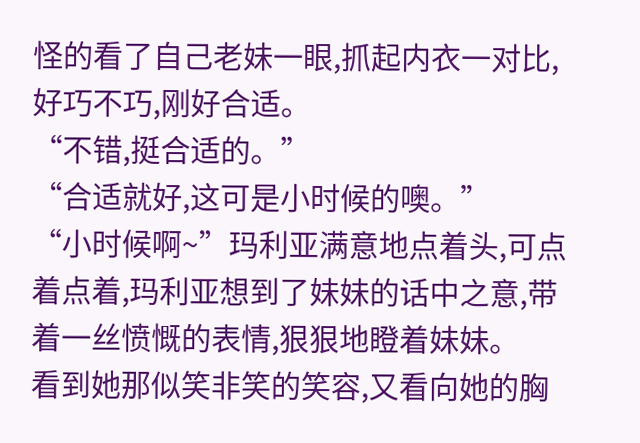怪的看了自己老妹一眼,抓起内衣一对比,好巧不巧,刚好合适。
“不错,挺合适的。”
“合适就好,这可是小时候的噢。”
“小时候啊~”玛利亚满意地点着头,可点着点着,玛利亚想到了妹妹的话中之意,带着一丝愤慨的表情,狠狠地瞪着妹妹。
看到她那似笑非笑的笑容,又看向她的胸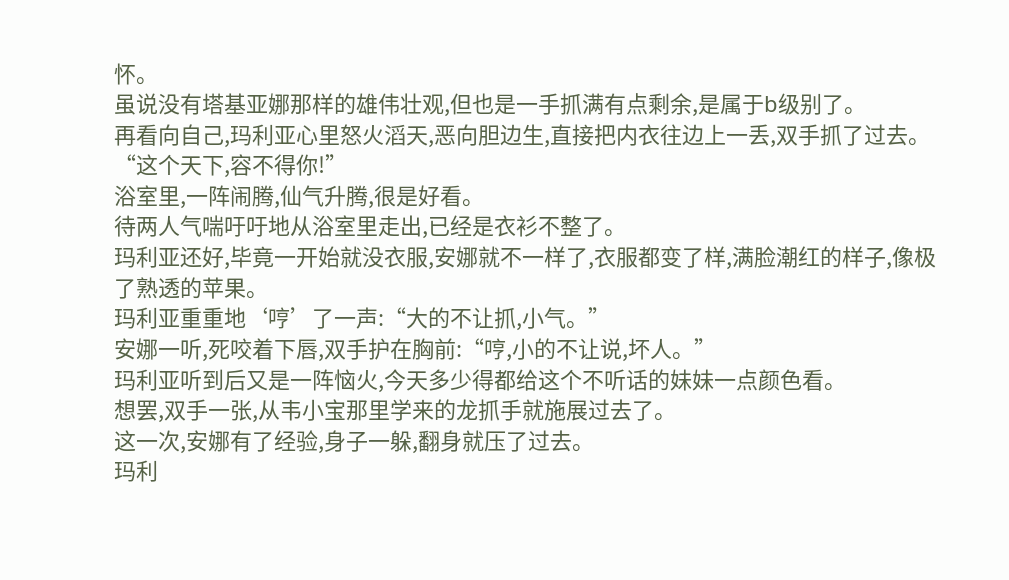怀。
虽说没有塔基亚娜那样的雄伟壮观,但也是一手抓满有点剩余,是属于b级别了。
再看向自己,玛利亚心里怒火滔天,恶向胆边生,直接把内衣往边上一丢,双手抓了过去。
“这个天下,容不得你!”
浴室里,一阵闹腾,仙气升腾,很是好看。
待两人气喘吁吁地从浴室里走出,已经是衣衫不整了。
玛利亚还好,毕竟一开始就没衣服,安娜就不一样了,衣服都变了样,满脸潮红的样子,像极了熟透的苹果。
玛利亚重重地‘哼’了一声:“大的不让抓,小气。”
安娜一听,死咬着下唇,双手护在胸前:“哼,小的不让说,坏人。”
玛利亚听到后又是一阵恼火,今天多少得都给这个不听话的妹妹一点颜色看。
想罢,双手一张,从韦小宝那里学来的龙抓手就施展过去了。
这一次,安娜有了经验,身子一躲,翻身就压了过去。
玛利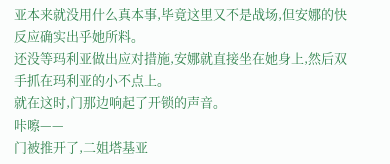亚本来就没用什么真本事,毕竟这里又不是战场,但安娜的快反应确实出乎她所料。
还没等玛利亚做出应对措施,安娜就直接坐在她身上,然后双手抓在玛利亚的小不点上。
就在这时,门那边响起了开锁的声音。
咔嚓——
门被推开了,二姐塔基亚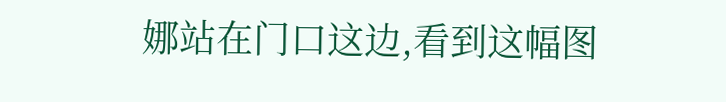娜站在门口这边,看到这幅图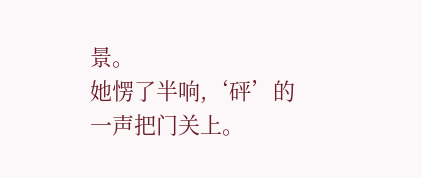景。
她愣了半响,‘砰’的一声把门关上。